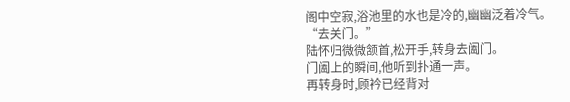阁中空寂,浴池里的水也是冷的,幽幽泛着冷气。
“去关门。”
陆怀归微微颔首,松开手,转身去阖门。
门阖上的瞬间,他听到扑通一声。
再转身时,顾衿已经背对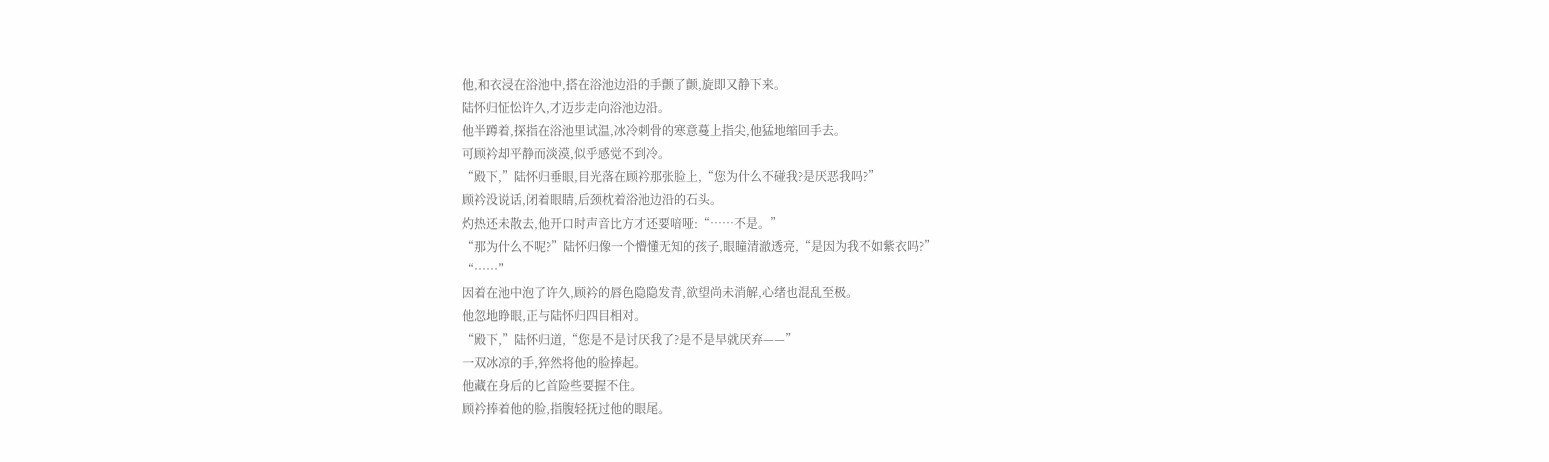他,和衣浸在浴池中,搭在浴池边沿的手颤了颤,旋即又静下来。
陆怀归怔忪许久,才迈步走向浴池边沿。
他半蹲着,探指在浴池里试温,冰冷刺骨的寒意蔓上指尖,他猛地缩回手去。
可顾衿却平静而淡漠,似乎感觉不到冷。
“殿下,”陆怀归垂眼,目光落在顾衿那张脸上,“您为什么不碰我?是厌恶我吗?”
顾衿没说话,闭着眼睛,后颈枕着浴池边沿的石头。
灼热还未散去,他开口时声音比方才还要喑哑:“……不是。”
“那为什么不呢?”陆怀归像一个懵懂无知的孩子,眼瞳清澈透亮,“是因为我不如紫衣吗?”
“……”
因着在池中泡了许久,顾衿的唇色隐隐发青,欲望尚未消解,心绪也混乱至极。
他忽地睁眼,正与陆怀归四目相对。
“殿下,”陆怀归道,“您是不是讨厌我了?是不是早就厌弃——”
一双冰凉的手,猝然将他的脸捧起。
他藏在身后的匕首险些要握不住。
顾衿捧着他的脸,指腹轻抚过他的眼尾。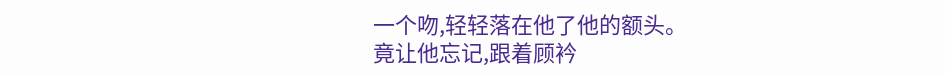一个吻,轻轻落在他了他的额头。
竟让他忘记,跟着顾衿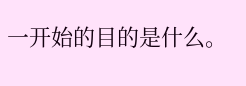一开始的目的是什么。